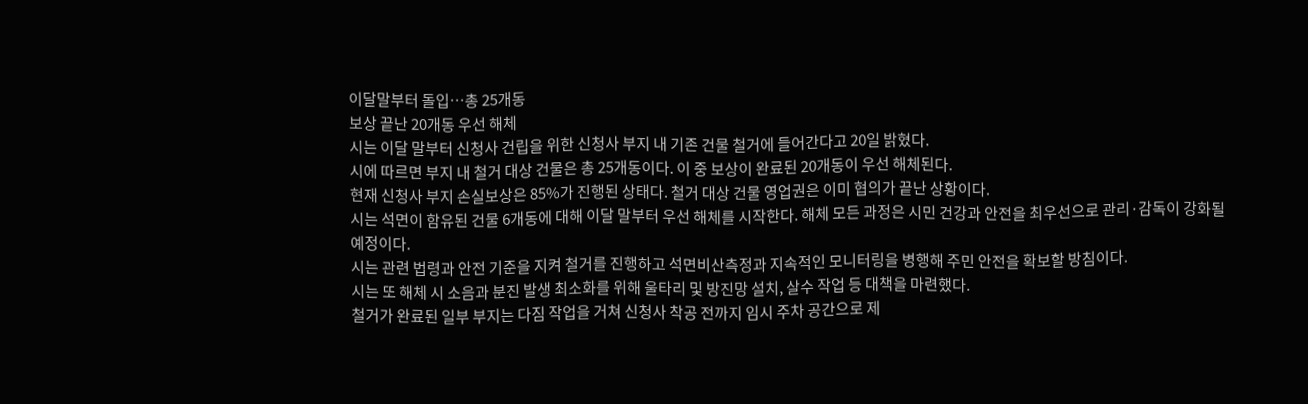이달말부터 돌입…총 25개동
보상 끝난 20개동 우선 해체
시는 이달 말부터 신청사 건립을 위한 신청사 부지 내 기존 건물 철거에 들어간다고 20일 밝혔다.
시에 따르면 부지 내 철거 대상 건물은 총 25개동이다. 이 중 보상이 완료된 20개동이 우선 해체된다.
현재 신청사 부지 손실보상은 85%가 진행된 상태다. 철거 대상 건물 영업권은 이미 협의가 끝난 상황이다.
시는 석면이 함유된 건물 6개동에 대해 이달 말부터 우선 해체를 시작한다. 해체 모든 과정은 시민 건강과 안전을 최우선으로 관리·감독이 강화될 예정이다.
시는 관련 법령과 안전 기준을 지켜 철거를 진행하고 석면비산측정과 지속적인 모니터링을 병행해 주민 안전을 확보할 방침이다.
시는 또 해체 시 소음과 분진 발생 최소화를 위해 울타리 및 방진망 설치, 살수 작업 등 대책을 마련했다.
철거가 완료된 일부 부지는 다짐 작업을 거쳐 신청사 착공 전까지 임시 주차 공간으로 제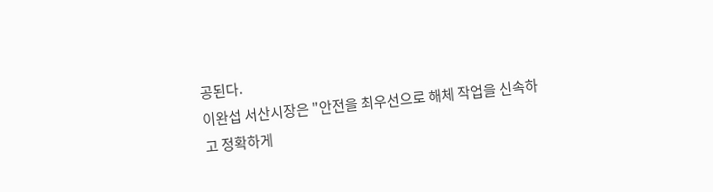공된다.
이완섭 서산시장은 "안전을 최우선으로 해체 작업을 신속하고 정확하게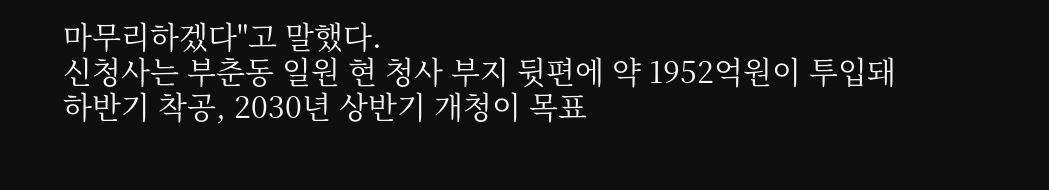마무리하겠다"고 말했다.
신청사는 부춘동 일원 현 청사 부지 뒷편에 약 1952억원이 투입돼 하반기 착공, 2030년 상반기 개청이 목표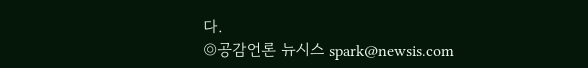다.
◎공감언론 뉴시스 spark@newsis.com